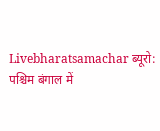Livebharatsamachar ब्यूरो: पश्चिम बंगाल में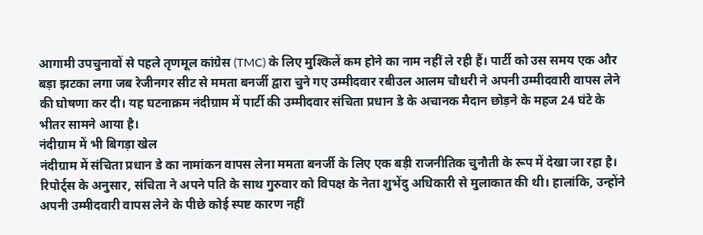आगामी उपचुनावों से पहले तृणमूल कांग्रेस (TMC) के लिए मुश्किलें कम होने का नाम नहीं ले रही हैं। पार्टी को उस समय एक और बड़ा झटका लगा जब रेजीनगर सीट से ममता बनर्जी द्वारा चुने गए उम्मीदवार रबीउल आलम चौधरी ने अपनी उम्मीदवारी वापस लेने की घोषणा कर दी। यह घटनाक्रम नंदीग्राम में पार्टी की उम्मीदवार संचिता प्रधान डे के अचानक मैदान छोड़ने के महज 24 घंटे के भीतर सामने आया है।
नंदीग्राम में भी बिगड़ा खेल
नंदीग्राम में संचिता प्रधान डे का नामांकन वापस लेना ममता बनर्जी के लिए एक बड़ी राजनीतिक चुनौती के रूप में देखा जा रहा है। रिपोर्ट्स के अनुसार, संचिता ने अपने पति के साथ गुरुवार को विपक्ष के नेता शुभेंदु अधिकारी से मुलाकात की थी। हालांकि, उन्होंने अपनी उम्मीदवारी वापस लेने के पीछे कोई स्पष्ट कारण नहीं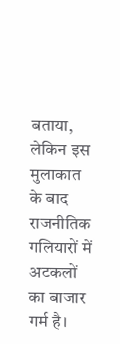बताया, लेकिन इस मुलाकात के बाद राजनीतिक गलियारों में अटकलों का बाजार गर्म है।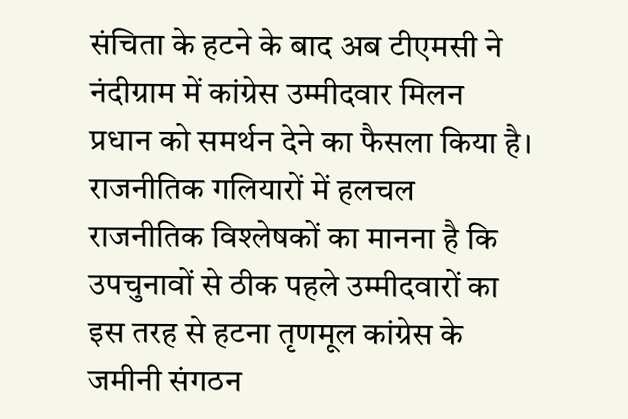संचिता के हटने के बाद अब टीएमसी ने नंदीग्राम में कांग्रेस उम्मीदवार मिलन प्रधान को समर्थन देने का फैसला किया है।
राजनीतिक गलियारों में हलचल
राजनीतिक विश्लेषकों का मानना है कि उपचुनावों से ठीक पहले उम्मीदवारों का इस तरह से हटना तृणमूल कांग्रेस के जमीनी संगठन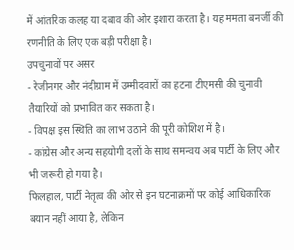में आंतरिक कलह या दबाव की ओर इशारा करता है। यह ममता बनर्जी की रणनीति के लिए एक बड़ी परीक्षा है।
उपचुनावों पर असर
- रेजीनगर और नंदीग्राम में उम्मीदवारों का हटना टीएमसी की चुनावी तैयारियों को प्रभावित कर सकता है।
- विपक्ष इस स्थिति का लाभ उठाने की पूरी कोशिश में है।
- कांग्रेस और अन्य सहयोगी दलों के साथ समन्वय अब पार्टी के लिए और भी जरूरी हो गया है।
फिलहाल, पार्टी नेतृत्व की ओर से इन घटनाक्रमों पर कोई आधिकारिक बयान नहीं आया है, लेकिन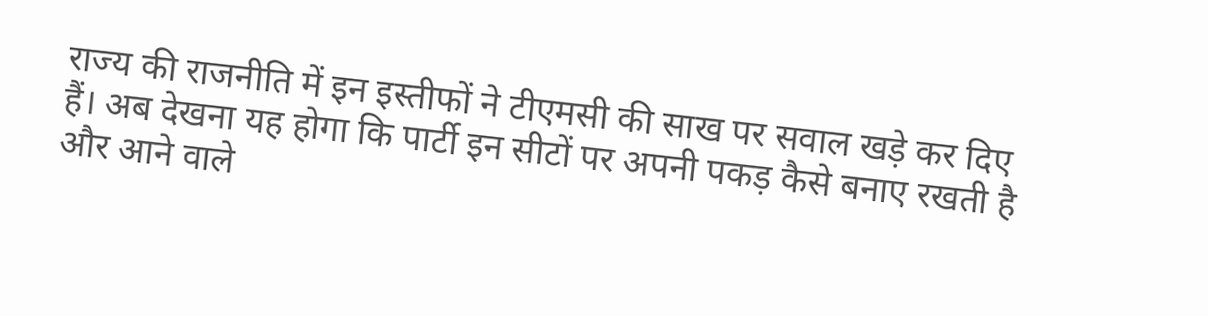राज्य की राजनीति में इन इस्तीफों ने टीएमसी की साख पर सवाल खड़े कर दिए हैं। अब देखना यह होगा कि पार्टी इन सीटों पर अपनी पकड़ कैसे बनाए रखती है और आने वाले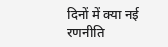दिनों में क्या नई रणनीति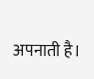अपनाती है।